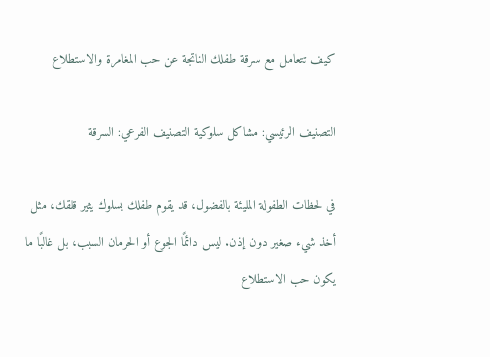كيف تتعامل مع سرقة طفلك الناتجة عن حب المغامرة والاستطلاع

التصنيف الرئيسي: مشاكل سلوكية التصنيف الفرعي: السرقة

في لحظات الطفولة المليئة بالفضول، قد يقوم طفلك بسلوك يثير قلقك، مثل أخذ شيء صغير دون إذن. ليس دائمًا الجوع أو الحرمان السبب، بل غالبًا ما يكون حب الاستطلاع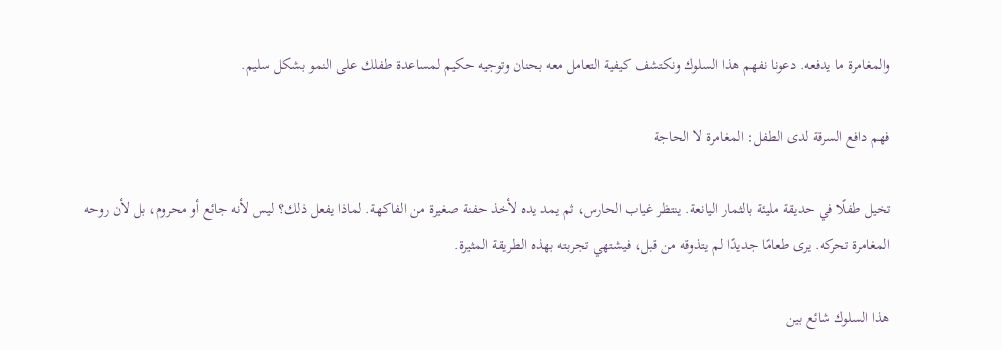والمغامرة ما يدفعه. دعونا نفهم هذا السلوك ونكتشف كيفية التعامل معه بحنان وتوجيه حكيم لمساعدة طفلك على النمو بشكل سليم.

فهم دافع السرقة لدى الطفل: المغامرة لا الحاجة

تخيل طفلًا في حديقة مليئة بالثمار اليانعة. ينتظر غياب الحارس، ثم يمد يده لأخذ حفنة صغيرة من الفاكهة. لماذا يفعل ذلك؟ ليس لأنه جائع أو محروم، بل لأن روحه المغامرة تحركه. يرى طعامًا جديدًا لم يتذوقه من قبل، فيشتهي تجربته بهذه الطريقة المثيرة.

هذا السلوك شائع بين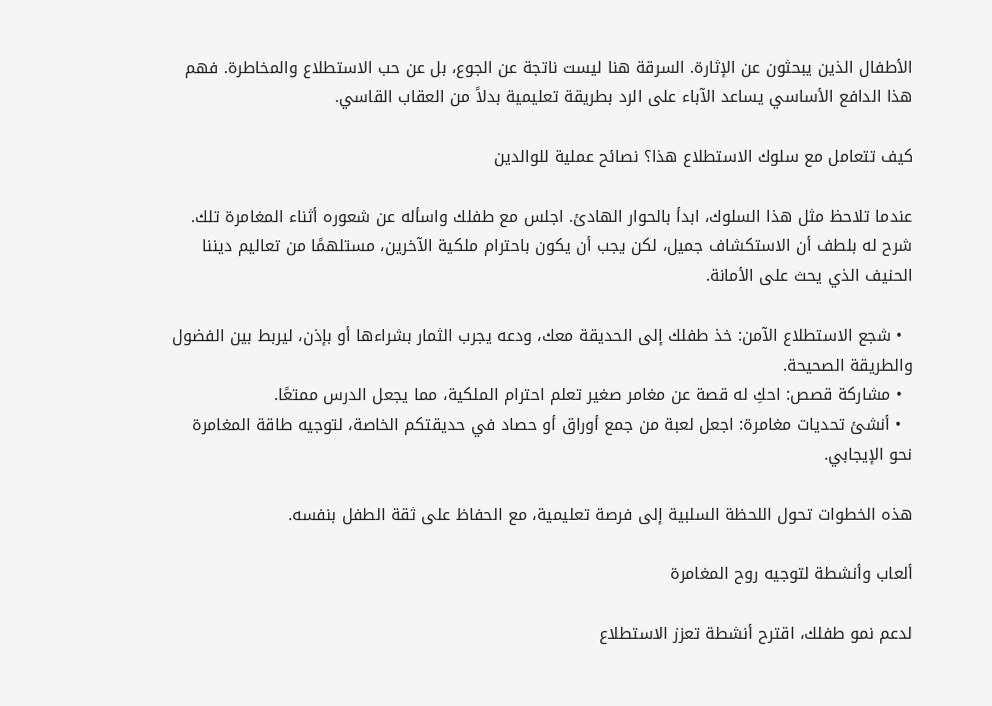الأطفال الذين يبحثون عن الإثارة. السرقة هنا ليست ناتجة عن الجوع، بل عن حب الاستطلاع والمخاطرة. فهم هذا الدافع الأساسي يساعد الآباء على الرد بطريقة تعليمية بدلاً من العقاب القاسي.

كيف تتعامل مع سلوك الاستطلاع هذا؟ نصائح عملية للوالدين

عندما تلاحظ مثل هذا السلوك، ابدأ بالحوار الهادئ. اجلس مع طفلك واسأله عن شعوره أثناء المغامرة تلك. شرح له بلطف أن الاستكشاف جميل، لكن يجب أن يكون باحترام ملكية الآخرين، مستلهمًا من تعاليم ديننا الحنيف الذي يحث على الأمانة.

  • شجع الاستطلاع الآمن: خذ طفلك إلى الحديقة معك، ودعه يجرب الثمار بشراءها أو بإذن، ليربط بين الفضول والطريقة الصحيحة.
  • مشاركة قصص: احكِ له قصة عن مغامر صغير تعلم احترام الملكية، مما يجعل الدرس ممتعًا.
  • أنشئ تحديات مغامرة: اجعل لعبة من جمع أوراق أو حصاد في حديقتكم الخاصة، لتوجيه طاقة المغامرة نحو الإيجابي.

هذه الخطوات تحول اللحظة السلبية إلى فرصة تعليمية، مع الحفاظ على ثقة الطفل بنفسه.

ألعاب وأنشطة لتوجيه روح المغامرة

لدعم نمو طفلك، اقترح أنشطة تعزز الاستطلاع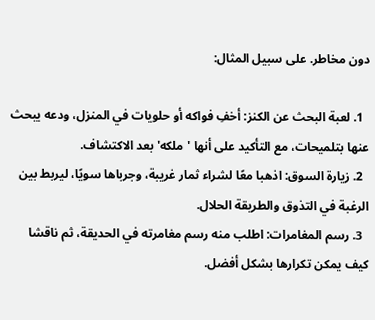دون مخاطر. على سبيل المثال:

  1. لعبة البحث عن الكنز: أخفِ فواكه أو حلويات في المنزل، ودعه يبحث عنها بتلميحات، مع التأكيد على أنها 'ملكه' بعد الاكتشاف.
  2. زيارة السوق: اذهبا معًا لشراء ثمار غريبة، وجرباها سويًا، ليربط بين الرغبة في التذوق والطريقة الحلال.
  3. رسم المغامرات: اطلب منه رسم مغامرته في الحديقة، ثم ناقشا كيف يمكن تكرارها بشكل أفضل.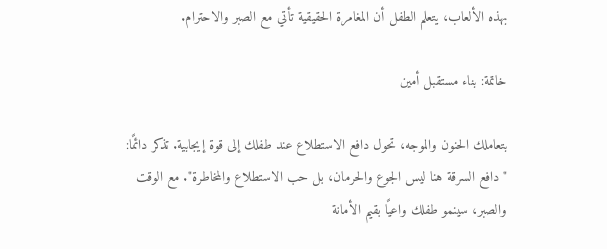بهذه الألعاب، يتعلم الطفل أن المغامرة الحقيقية تأتي مع الصبر والاحترام.

خاتمة: بناء مستقبل أمين

بتعاملك الحنون والموجه، تحول دافع الاستطلاع عند طفلك إلى قوة إيجابية. تذكر دائمًا: "دافع السرقة هنا ليس الجوع والحرمان، بل حب الاستطلاع والمخاطرة". مع الوقت والصبر، سينمو طفلك واعيًا بقيم الأمانة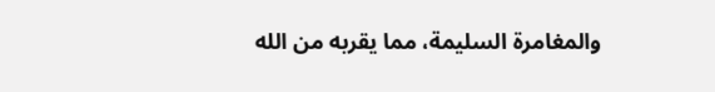والمغامرة السليمة، مما يقربه من الله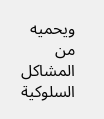ويحميه من المشاكل السلوكية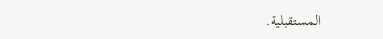المستقبلية.